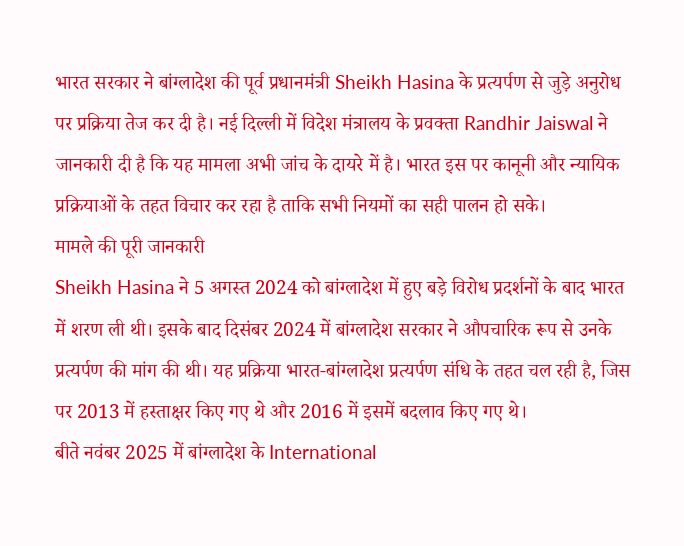भारत सरकार ने बांग्लादेश की पूर्व प्रधानमंत्री Sheikh Hasina के प्रत्यर्पण से जुड़े अनुरोध पर प्रक्रिया तेज कर दी है। नई दिल्ली में विदेश मंत्रालय के प्रवक्ता Randhir Jaiswal ने जानकारी दी है कि यह मामला अभी जांच के दायरे में है। भारत इस पर कानूनी और न्यायिक प्रक्रियाओं के तहत विचार कर रहा है ताकि सभी नियमों का सही पालन हो सके।
मामले की पूरी जानकारी
Sheikh Hasina ने 5 अगस्त 2024 को बांग्लादेश में हुए बड़े विरोध प्रदर्शनों के बाद भारत में शरण ली थी। इसके बाद दिसंबर 2024 में बांग्लादेश सरकार ने औपचारिक रूप से उनके प्रत्यर्पण की मांग की थी। यह प्रक्रिया भारत-बांग्लादेश प्रत्यर्पण संधि के तहत चल रही है, जिस पर 2013 में हस्ताक्षर किए गए थे और 2016 में इसमें बदलाव किए गए थे।
बीते नवंबर 2025 में बांग्लादेश के International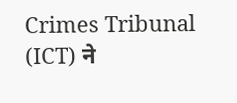Crimes Tribunal (ICT) ने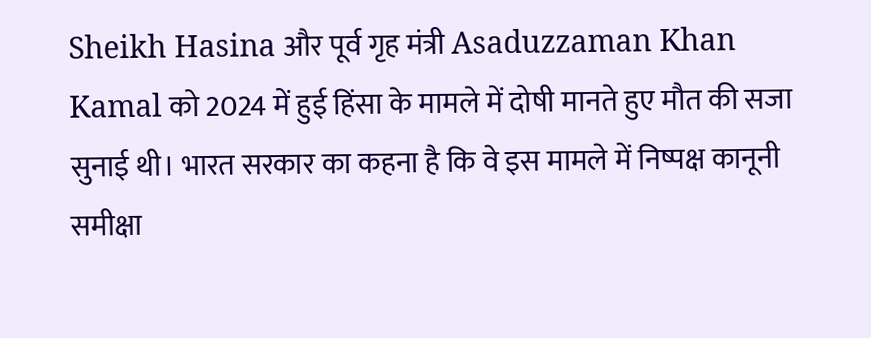Sheikh Hasina और पूर्व गृह मंत्री Asaduzzaman Khan Kamal को 2024 में हुई हिंसा के मामले में दोषी मानते हुए मौत की सजा सुनाई थी। भारत सरकार का कहना है कि वे इस मामले में निष्पक्ष कानूनी समीक्षा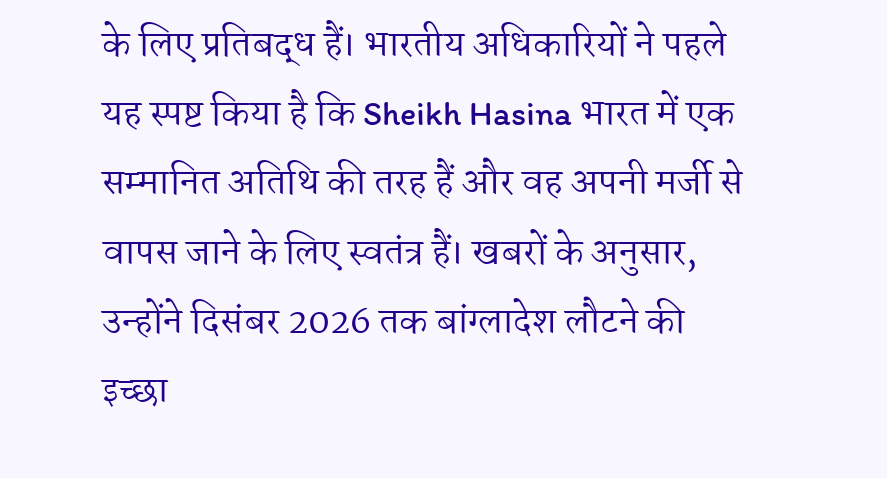के लिए प्रतिबद्ध हैं। भारतीय अधिकारियों ने पहले यह स्पष्ट किया है कि Sheikh Hasina भारत में एक सम्मानित अतिथि की तरह हैं और वह अपनी मर्जी से वापस जाने के लिए स्वतंत्र हैं। खबरों के अनुसार, उन्होंने दिसंबर 2026 तक बांग्लादेश लौटने की इच्छा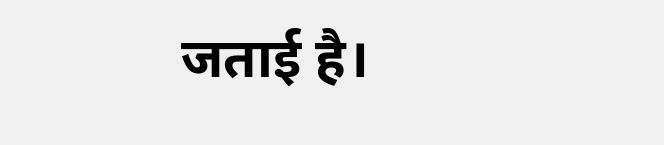जताई है।